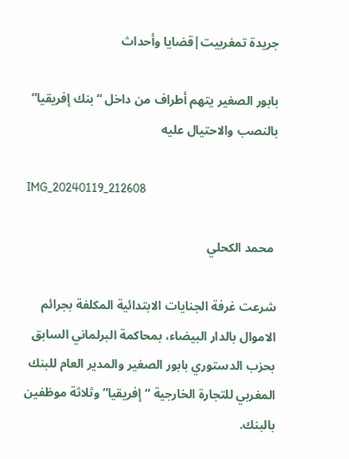جريدة تمغربيت|قضايا وأحداث

بابور الصغير يتهم أطراف من داخل “بنك إفريقيا” بالنصب والاحتيال عليه

IMG_20240119_212608

 محمد الكحلي

شرعت غرفة الجنايات الابتدائية المكلفة بجرائم الاموال بالدار البيضاء، بمحاكمة البرلماني السابق بحزب الدستوري بابور الصغير والمدير العام للبنك المغربي للتجارة الخارجية “إفريقيا” وثلاثة موظفين بالبنك.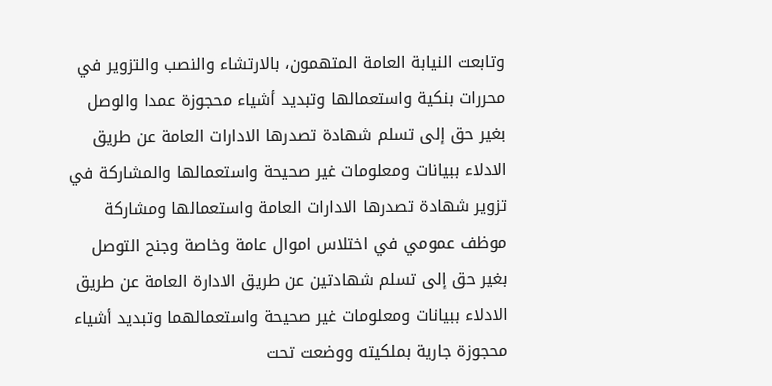وتابعت النيابة العامة المتهمون، بالارتشاء والنصب والتزوير في محررات بنكية واستعمالها وتبديد أشياء محجوزة عمدا والوصل بغير حق إلى تسلم شهادة تصدرها الادارات العامة عن طريق الادلاء ببيانات ومعلومات غير صحيحة واستعمالها والمشاركة في تزوير شهادة تصدرها الادارات العامة واستعمالها ومشاركة موظف عمومي في اختلاس اموال عامة وخاصة وجنح التوصل بغير حق إلى تسلم شهادتين عن طريق الادارة العامة عن طريق الادلاء ببيانات ومعلومات غير صحيحة واستعمالهما وتبديد أشياء محجوزة جارية بملكيته ووضعت تحت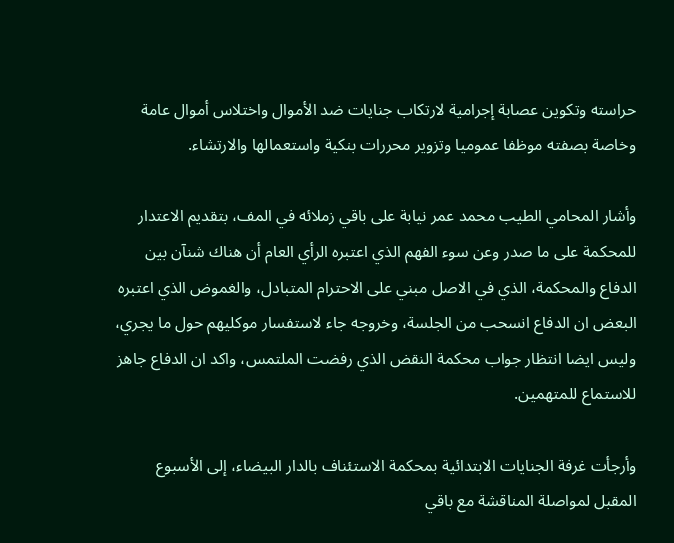حراسته وتكوين عصابة إجرامية لارتكاب جنايات ضد الأموال واختلاس أموال عامة وخاصة بصفته موظفا عموميا وتزوير محررات بنكية واستعمالها والارتشاء.

وأشار المحامي الطيب محمد عمر نيابة على باقي زملائه في المف، بتقديم الاعتدار للمحكمة على ما صدر وعن سوء الفهم الذي اعتبره الرأي العام أن هناك شنآن بين الدفاع والمحكمة، الذي في الاصل مبني على الاحترام المتبادل، والغموض الذي اعتبره البعض ان الدفاع انسحب من الجلسة، وخروجه جاء لاستفسار موكليهم حول ما يجري، وليس ايضا انتظار جواب محكمة النقض الذي رفضت الملتمس، واكد ان الدفاع جاهز للاستماع للمتهمين.

وأرجأت غرفة الجنايات الابتدائية بمحكمة الاستئناف بالدار البيضاء، إلى الأسبوع المقبل لمواصلة المناقشة مع باقي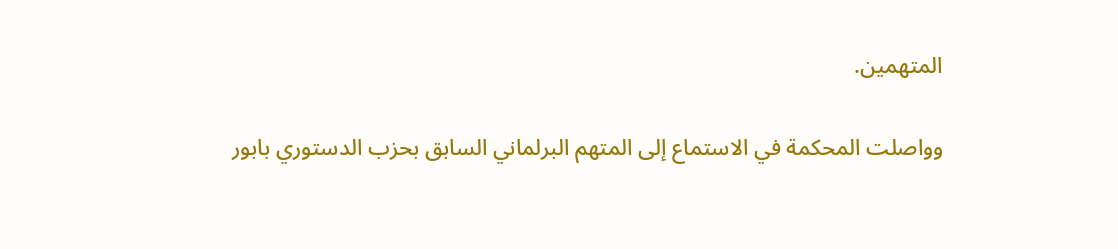المتهمين.

وواصلت المحكمة في الاستماع إلى المتهم البرلماني السابق بحزب الدستوري بابور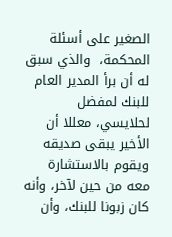الصغير على أسئلة المحكمة،  والذي سبق له أن برأ المدير العام للبنك لمفضل لحلايسي، معللا أن الأخير يبقى صديقه ويقوم بالاستشارة معه من حين لآخر، وأنه كان زبونا للبنك، وأن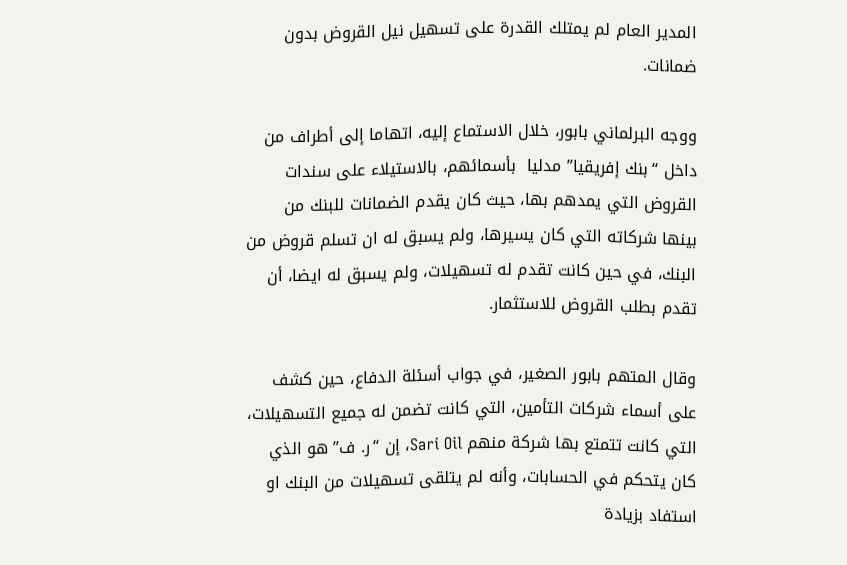المدير العام لم يمتلك القدرة على تسهيل نيل القروض بدون ضمانات.

ووجه البرلماني بابور، خلال الاستماع إليه، اتهاما إلى أطراف من داخل “بنك إفريقيا” مدليا  بأسمائهم، بالاستيلاء على سندات القروض التي يمدهم بها، حيث كان يقدم الضمانات للبنك من بينها شركاته التي كان يسيرها، ولم يسبق له ان تسلم قروض من البنك، في حين كانت تقدم له تسهيلات، ولم يسبق له ايضا، أن تقدم بطلب القروض للاستثمار.

وقال المتهم بابور الصغير، في جواب أسئلة الدفاع، حين كشف على أسماء شركات التأمين، التي كانت تضمن له جميع التسهيلات، التي كانت تتمتع بها شركة منهم Sari Oil، إن “ر. ف” هو الذي كان يتحكم في الحسابات، وأنه لم يتلقى تسهيلات من البنك او استفاد بزيادة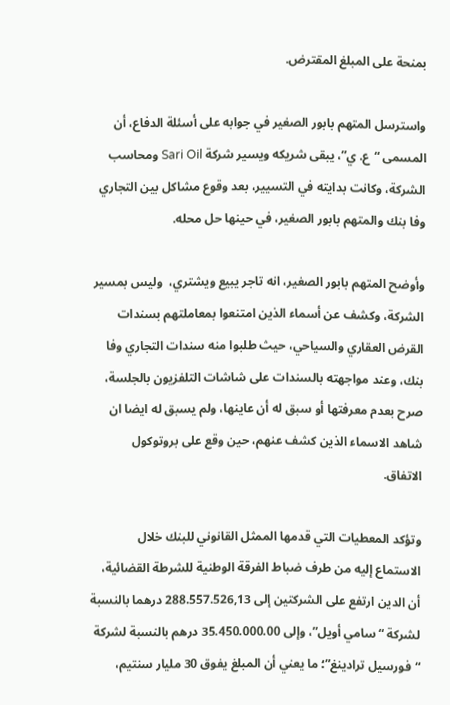بمنحة على المبلغ المقترض.

واسترسل المتهم بابور الصغير في جوابه على أسئلة الدفاع، أن المسمى “ع. ي”، يبقى شريكه ويسير شركة Sari Oil ومحاسب الشركة، وكانت بدايته في التسيير، بعد وقوع مشاكل بين التجاري وفا بنك والمتهم بابور الصغير، في حينها حل محله.

وأوضح المتهم بابور الصغير، انه تاجر يبيع ويشتري،  وليس بمسير الشركة، وكشف عن أسماء الذين امتنعوا بمعاملتهم بسندات القرض العقاري والسياحي، حيث طلبوا منه سندات التجاري وفا بنك، وعند مواجهته بالسندات على شاشات التلفزيون بالجلسة، صرح بعدم معرفتها أو سبق له أن عاينها، ولم يسبق له ايضا ان شاهد الاسماء الذين كشف عنهم، حين وقع على بروتوكول الاتفاق.

وتؤكد المعطيات التي قدمها الممثل القانوني للبنك خلال الاستماع إليه من طرف ضباط الفرقة الوطنية للشرطة القضائية، أن الدين ارتفع على الشركتين إلى 288.557.526,13 درهما بالنسبة لشركة “سامي أويل”، وإلى 35.450.000.00 درهم بالنسبة لشركة “فورسيل ترادينغ”؛ ما يعني أن المبلغ يفوق 30 مليار سنتيم،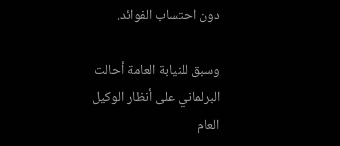دون احتساب الفوائد.

وسبق للنيابة العامة أحالت البرلماني على أنظار الوكيل العام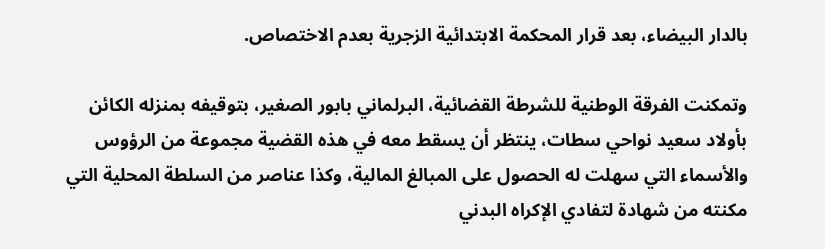بالدار البيضاء، بعد قرار المحكمة الابتدائية الزجرية بعدم الاختصاص.

وتمكنت الفرقة الوطنية للشرطة القضائية، البرلماني بابور الصغير، بتوقيفه بمنزله الكائن بأولاد سعيد نواحي سطات، ينتظر أن يسقط معه في هذه القضية مجموعة من الرؤوس والأسماء التي سهلت له الحصول على المبالغ المالية، وكذا عناصر من السلطة المحلية التي مكنته من شهادة لتفادي الإكراه البدني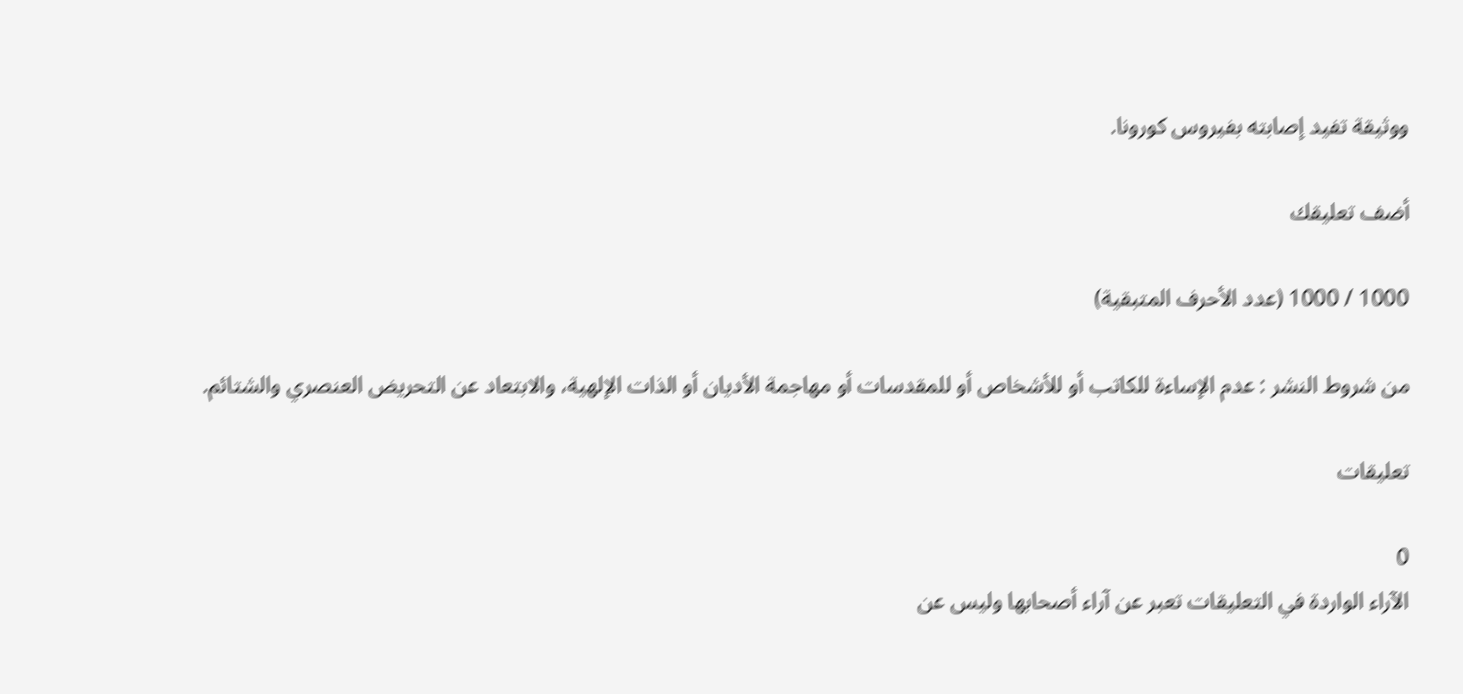ووثيقة تفيد إصابته بفيروس كورونا.

أضف تعليقك

1000 / 1000 (عدد الأحرف المتبقية)

من شروط النشر : عدم الإساءة للكاتب أو للأشخاص أو للمقدسات أو مهاجمة الأديان أو الذات الإلهية، والابتعاد عن التحريض العنصري والشتائم.

تعليقات

0
الآراء الواردة في التعليقات تعبر عن آراء أصحابها وليس عن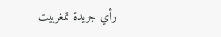رأي جريدة تمغربيت